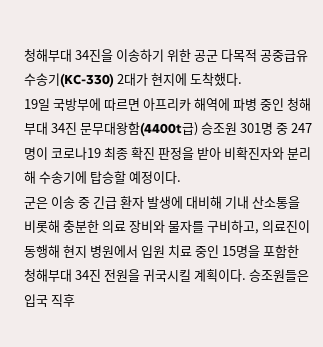청해부대 34진을 이송하기 위한 공군 다목적 공중급유수송기(KC-330) 2대가 현지에 도착했다.
19일 국방부에 따르면 아프리카 해역에 파병 중인 청해부대 34진 문무대왕함(4400t급) 승조원 301명 중 247명이 코로나19 최종 확진 판정을 받아 비확진자와 분리해 수송기에 탑승할 예정이다.
군은 이송 중 긴급 환자 발생에 대비해 기내 산소통을 비롯해 충분한 의료 장비와 물자를 구비하고, 의료진이 동행해 현지 병원에서 입원 치료 중인 15명을 포함한 청해부대 34진 전원을 귀국시킬 계획이다. 승조원들은 입국 직후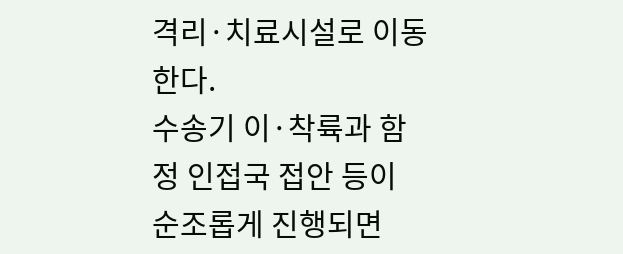격리·치료시설로 이동한다.
수송기 이·착륙과 함정 인접국 접안 등이 순조롭게 진행되면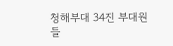청해부대 34진 부대원들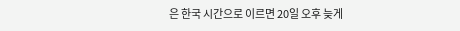은 한국 시간으로 이르면 20일 오후 늦게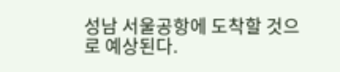성남 서울공항에 도착할 것으로 예상된다.